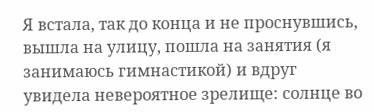Я встала, так до конца и не проснувшись, вышла на улицу, пошла на занятия (я занимаюсь гимнастикой) и вдруг увидела невероятное зрелище: солнце во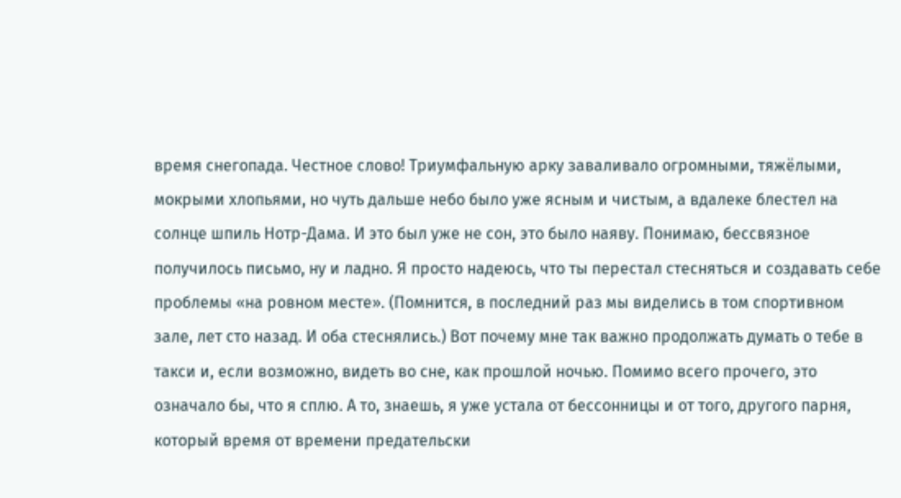время снегопада. Честное слово! Триумфальную арку заваливало огромными, тяжёлыми, мокрыми хлопьями, но чуть дальше небо было уже ясным и чистым, а вдалеке блестел на солнце шпиль Нотр-Дама. И это был уже не сон, это было наяву. Понимаю, бессвязное получилось письмо, ну и ладно. Я просто надеюсь, что ты перестал стесняться и создавать себе проблемы «на ровном месте». (Помнится, в последний раз мы виделись в том спортивном зале, лет сто назад. И оба стеснялись.) Вот почему мне так важно продолжать думать о тебе в такси и, если возможно, видеть во сне, как прошлой ночью. Помимо всего прочего, это означало бы, что я сплю. А то, знаешь, я уже устала от бессонницы и от того, другого парня, который время от времени предательски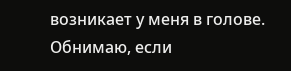возникает у меня в голове. Обнимаю, если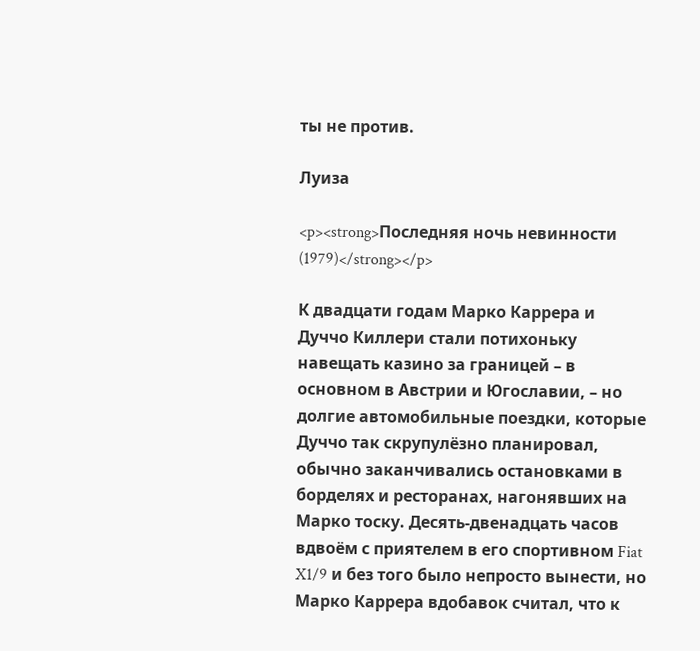ты не против.

Луиза

<p><strong>Последняя ночь невинности (1979)</strong></p>

К двадцати годам Марко Каррера и Дуччо Киллери стали потихоньку навещать казино за границей – в основном в Австрии и Югославии, – но долгие автомобильные поездки, которые Дуччо так скрупулёзно планировал, обычно заканчивались остановками в борделях и ресторанах, нагонявших на Марко тоску. Десять-двенадцать часов вдвоём с приятелем в его спортивном Fiat X1/9 и без того было непросто вынести, но Марко Каррера вдобавок считал, что к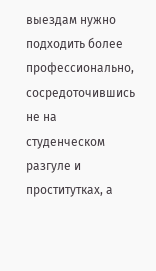выездам нужно подходить более профессионально, сосредоточившись не на студенческом разгуле и проститутках, а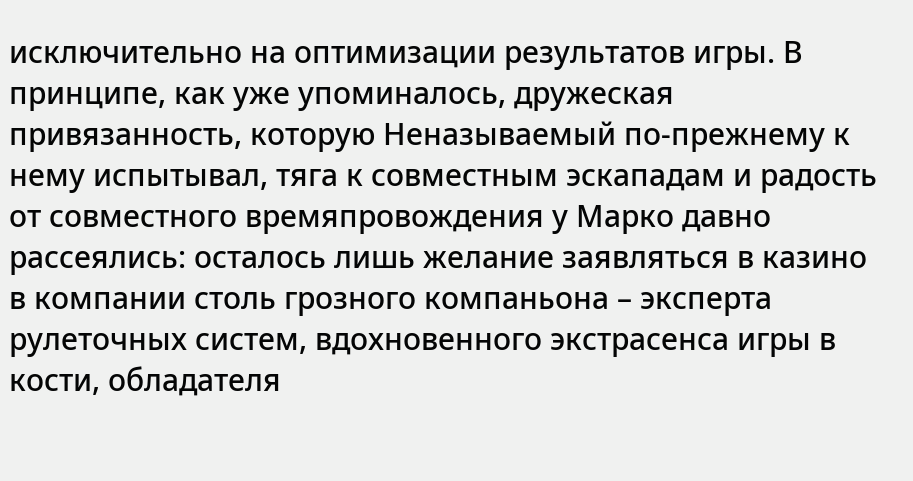исключительно на оптимизации результатов игры. В принципе, как уже упоминалось, дружеская привязанность, которую Неназываемый по-прежнему к нему испытывал, тяга к совместным эскападам и радость от совместного времяпровождения у Марко давно рассеялись: осталось лишь желание заявляться в казино в компании столь грозного компаньона – эксперта рулеточных систем, вдохновенного экстрасенса игры в кости, обладателя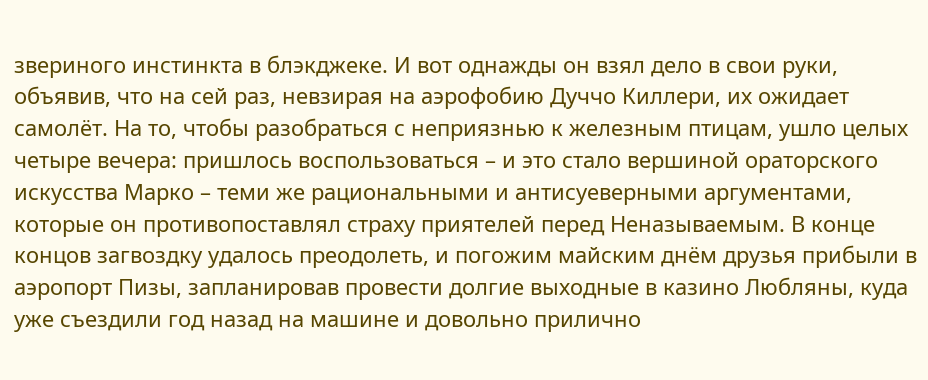звериного инстинкта в блэкджеке. И вот однажды он взял дело в свои руки, объявив, что на сей раз, невзирая на аэрофобию Дуччо Киллери, их ожидает самолёт. На то, чтобы разобраться с неприязнью к железным птицам, ушло целых четыре вечера: пришлось воспользоваться – и это стало вершиной ораторского искусства Марко – теми же рациональными и антисуеверными аргументами, которые он противопоставлял страху приятелей перед Неназываемым. В конце концов загвоздку удалось преодолеть, и погожим майским днём друзья прибыли в аэропорт Пизы, запланировав провести долгие выходные в казино Любляны, куда уже съездили год назад на машине и довольно прилично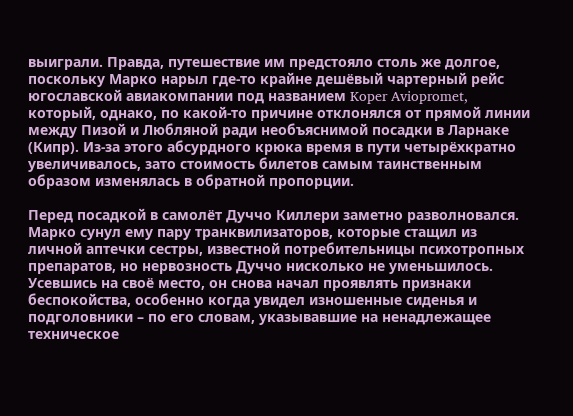выиграли. Правда, путешествие им предстояло столь же долгое, поскольку Марко нарыл где-то крайне дешёвый чартерный рейс югославской авиакомпании под названием Koper Aviopromet, который, однако, по какой-то причине отклонялся от прямой линии между Пизой и Любляной ради необъяснимой посадки в Ларнаке (Кипр). Из-за этого абсурдного крюка время в пути четырёхкратно увеличивалось, зато стоимость билетов самым таинственным образом изменялась в обратной пропорции.

Перед посадкой в самолёт Дуччо Киллери заметно разволновался. Марко сунул ему пару транквилизаторов, которые стащил из личной аптечки сестры, известной потребительницы психотропных препаратов, но нервозность Дуччо нисколько не уменьшилось. Усевшись на своё место, он снова начал проявлять признаки беспокойства, особенно когда увидел изношенные сиденья и подголовники – по его словам, указывавшие на ненадлежащее техническое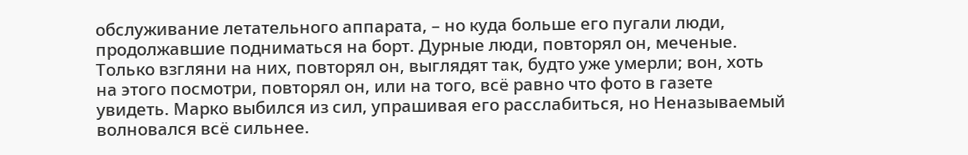обслуживание летательного аппарата, – но куда больше его пугали люди, продолжавшие подниматься на борт. Дурные люди, повторял он, меченые. Только взгляни на них, повторял он, выглядят так, будто уже умерли; вон, хоть на этого посмотри, повторял он, или на того, всё равно что фото в газете увидеть. Марко выбился из сил, упрашивая его расслабиться, но Неназываемый волновался всё сильнее.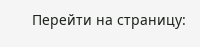Перейти на страницу: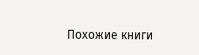Похожие книги